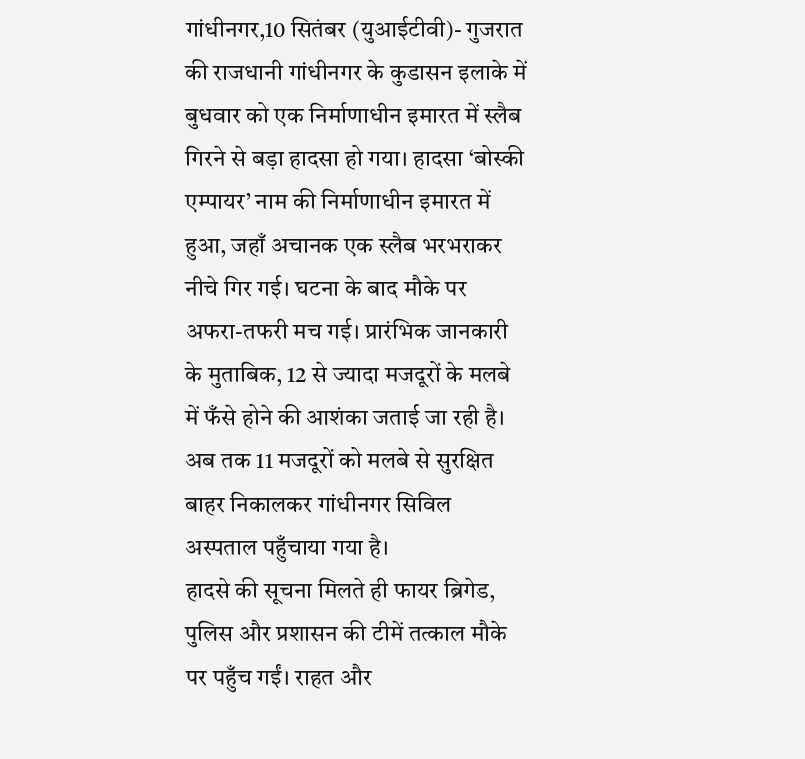गांधीनगर,10 सितंबर (युआईटीवी)- गुजरात की राजधानी गांधीनगर के कुडासन इलाके में बुधवार को एक निर्माणाधीन इमारत में स्लैब गिरने से बड़ा हादसा हो गया। हादसा ‘बोस्की एम्पायर’ नाम की निर्माणाधीन इमारत में हुआ, जहाँ अचानक एक स्लैब भरभराकर नीचे गिर गई। घटना के बाद मौके पर अफरा-तफरी मच गई। प्रारंभिक जानकारी के मुताबिक, 12 से ज्यादा मजदूरों के मलबे में फँसे होने की आशंका जताई जा रही है। अब तक 11 मजदूरों को मलबे से सुरक्षित बाहर निकालकर गांधीनगर सिविल अस्पताल पहुँचाया गया है।
हादसे की सूचना मिलते ही फायर ब्रिगेड, पुलिस और प्रशासन की टीमें तत्काल मौके पर पहुँच गईं। राहत और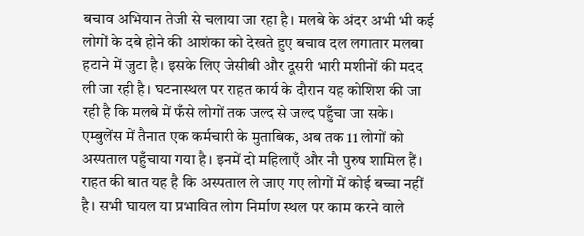बचाव अभियान तेजी से चलाया जा रहा है। मलबे के अंदर अभी भी कई लोगों के दबे होने की आशंका को देखते हुए बचाव दल लगातार मलबा हटाने में जुटा है। इसके लिए जेसीबी और दूसरी भारी मशीनों की मदद ली जा रही है। घटनास्थल पर राहत कार्य के दौरान यह कोशिश की जा रही है कि मलबे में फँसे लोगों तक जल्द से जल्द पहुँचा जा सके।
एम्बुलेंस में तैनात एक कर्मचारी के मुताबिक, अब तक 11 लोगों को अस्पताल पहुँचाया गया है। इनमें दो महिलाएँ और नौ पुरुष शामिल हैं। राहत की बात यह है कि अस्पताल ले जाए गए लोगों में कोई बच्चा नहीं है। सभी घायल या प्रभावित लोग निर्माण स्थल पर काम करने वाले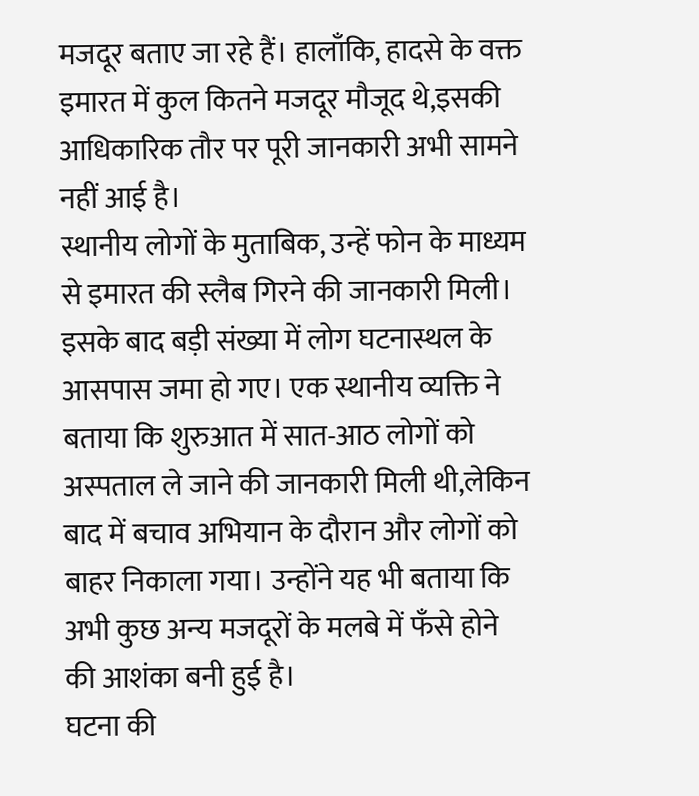मजदूर बताए जा रहे हैं। हालाँकि, हादसे के वक्त इमारत में कुल कितने मजदूर मौजूद थे,इसकी आधिकारिक तौर पर पूरी जानकारी अभी सामने नहीं आई है।
स्थानीय लोगों के मुताबिक, उन्हें फोन के माध्यम से इमारत की स्लैब गिरने की जानकारी मिली। इसके बाद बड़ी संख्या में लोग घटनास्थल के आसपास जमा हो गए। एक स्थानीय व्यक्ति ने बताया कि शुरुआत में सात-आठ लोगों को अस्पताल ले जाने की जानकारी मिली थी,लेकिन बाद में बचाव अभियान के दौरान और लोगों को बाहर निकाला गया। उन्होंने यह भी बताया कि अभी कुछ अन्य मजदूरों के मलबे में फँसे होने की आशंका बनी हुई है।
घटना की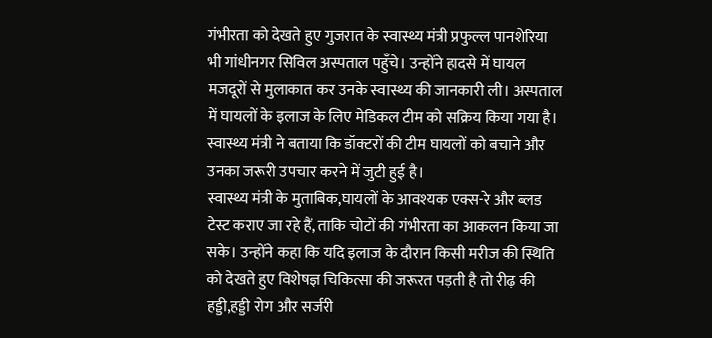गंभीरता को देखते हुए गुजरात के स्वास्थ्य मंत्री प्रफुल्ल पानशेरिया भी गांधीनगर सिविल अस्पताल पहुँचे। उन्होंने हादसे में घायल मजदूरों से मुलाकात कर उनके स्वास्थ्य की जानकारी ली। अस्पताल में घायलों के इलाज के लिए मेडिकल टीम को सक्रिय किया गया है। स्वास्थ्य मंत्री ने बताया कि डॉक्टरों की टीम घायलों को बचाने और उनका जरूरी उपचार करने में जुटी हुई है।
स्वास्थ्य मंत्री के मुताबिक,घायलों के आवश्यक एक्स-रे और ब्लड टेस्ट कराए जा रहे हैं, ताकि चोटों की गंभीरता का आकलन किया जा सके। उन्होंने कहा कि यदि इलाज के दौरान किसी मरीज की स्थिति को देखते हुए विशेषज्ञ चिकित्सा की जरूरत पड़ती है तो रीढ़ की हड्डी,हड्डी रोग और सर्जरी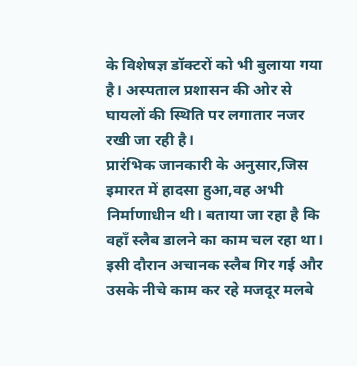के विशेषज्ञ डॉक्टरों को भी बुलाया गया है। अस्पताल प्रशासन की ओर से घायलों की स्थिति पर लगातार नजर रखी जा रही है।
प्रारंभिक जानकारी के अनुसार,जिस इमारत में हादसा हुआ,वह अभी निर्माणाधीन थी। बताया जा रहा है कि वहाँ स्लैब डालने का काम चल रहा था। इसी दौरान अचानक स्लैब गिर गई और उसके नीचे काम कर रहे मजदूर मलबे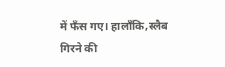में फँस गए। हालाँकि,स्लैब गिरने की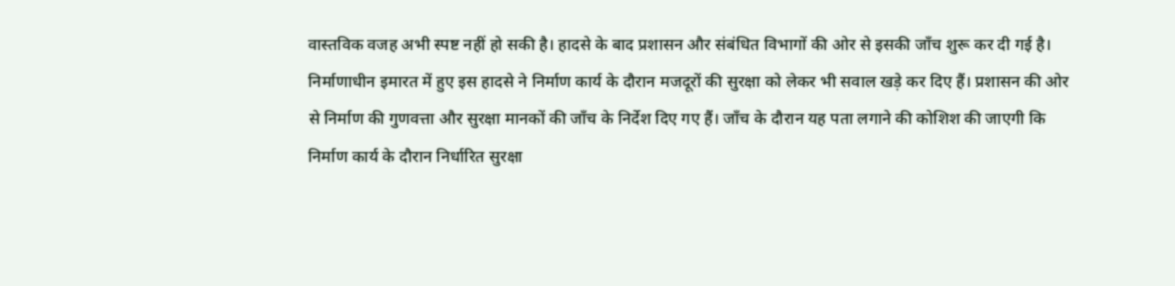वास्तविक वजह अभी स्पष्ट नहीं हो सकी है। हादसे के बाद प्रशासन और संबंधित विभागों की ओर से इसकी जाँच शुरू कर दी गई है।
निर्माणाधीन इमारत में हुए इस हादसे ने निर्माण कार्य के दौरान मजदूरों की सुरक्षा को लेकर भी सवाल खड़े कर दिए हैं। प्रशासन की ओर से निर्माण की गुणवत्ता और सुरक्षा मानकों की जाँच के निर्देश दिए गए हैं। जाँच के दौरान यह पता लगाने की कोशिश की जाएगी कि निर्माण कार्य के दौरान निर्धारित सुरक्षा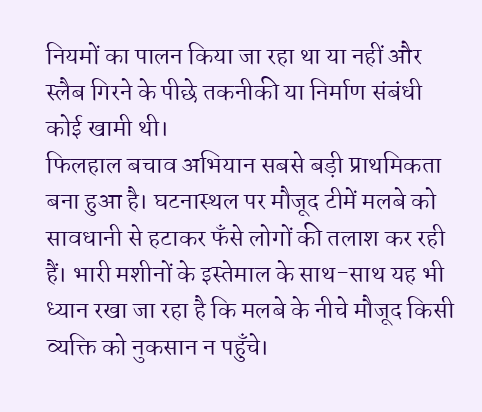नियमों का पालन किया जा रहा था या नहीं और स्लैब गिरने के पीछे तकनीकी या निर्माण संबंधी कोई खामी थी।
फिलहाल बचाव अभियान सबसे बड़ी प्राथमिकता बना हुआ है। घटनास्थल पर मौजूद टीमें मलबे को सावधानी से हटाकर फँसे लोगों की तलाश कर रही हैं। भारी मशीनों के इस्तेमाल के साथ-साथ यह भी ध्यान रखा जा रहा है कि मलबे के नीचे मौजूद किसी व्यक्ति को नुकसान न पहुँचे।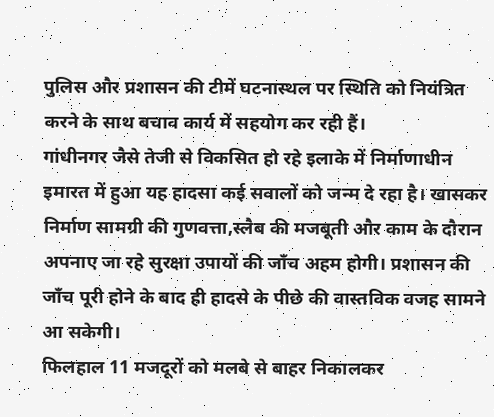पुलिस और प्रशासन की टीमें घटनास्थल पर स्थिति को नियंत्रित करने के साथ बचाव कार्य में सहयोग कर रही हैं।
गांधीनगर जैसे तेजी से विकसित हो रहे इलाके में निर्माणाधीन इमारत में हुआ यह हादसा कई सवालों को जन्म दे रहा है। खासकर निर्माण सामग्री की गुणवत्ता,स्लैब की मजबूती और काम के दौरान अपनाए जा रहे सुरक्षा उपायों की जाँच अहम होगी। प्रशासन की जाँच पूरी होने के बाद ही हादसे के पीछे की वास्तविक वजह सामने आ सकेगी।
फिलहाल 11 मजदूरों को मलबे से बाहर निकालकर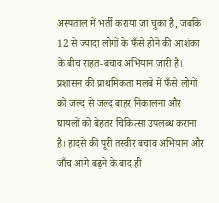अस्पताल में भर्ती कराया जा चुका है, जबकि 12 से ज्यादा लोगों के फँसे होने की आशंका के बीच राहत-बचाव अभियान जारी है। प्रशासन की प्राथमिकता मलबे में फँसे लोगों को जल्द से जल्द बाहर निकालना और घायलों को बेहतर चिकित्सा उपलब्ध कराना है। हादसे की पूरी तस्वीर बचाव अभियान और जाँच आगे बढ़ने के बाद ही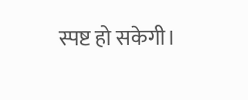स्पष्ट हो सकेगी।